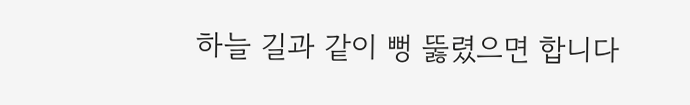하늘 길과 같이 뻥 뚫렸으면 합니다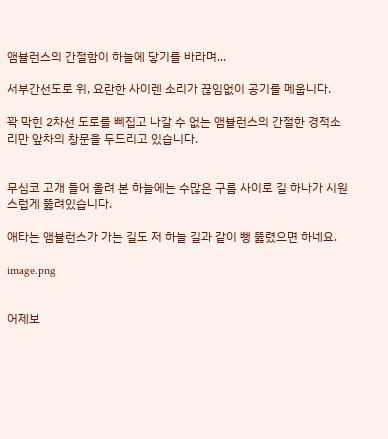앰뷸런스의 간절함이 하늘에 닿기를 바라며...

서부간선도로 위, 요란한 사이렌 소리가 끊임없이 공기를 메웁니다.

꽉 막힌 2차선 도로를 삐집고 나갈 수 없는 앰뷸런스의 간절한 경적소리만 앞차의 창문을 두드리고 있습니다.


무심코 고개 들어 올려 본 하늘에는 수많은 구름 사이로 길 하나가 시원스럽게 뚫려있습니다.

애타는 앰뷸런스가 가는 길도 저 하늘 길과 같이 뻥 뚫렸으면 하네요.

image.png


어제보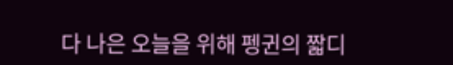다 나은 오늘을 위해 펭귄의 짧디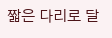짧은 다리로 달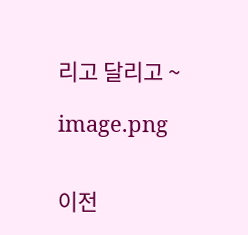리고 달리고 ~

image.png


이전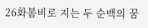26화봄비로 지는 두 순백의 꿈